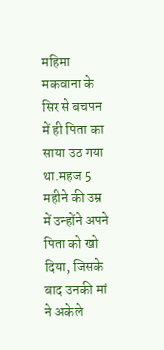महिमा मकवाना के सिर से बचपन में ही पिता का साया उठ गया था.महज 5 महीने की उम्र में उन्होंने अपने पिता को खो दिया, जिसके बाद उनकी मां ने अकेले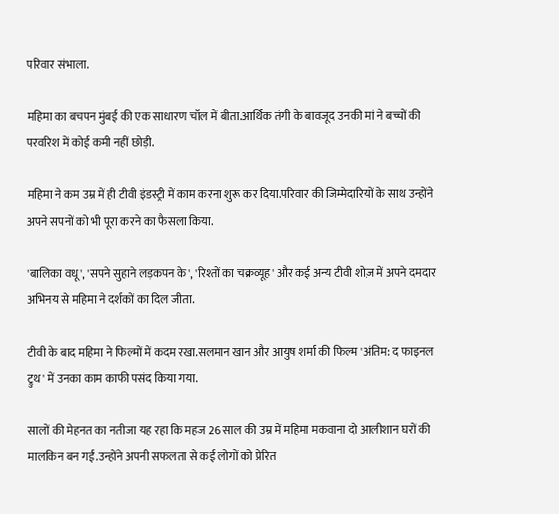परिवार संभाला.

महिमा का बचपन मुंबई की एक साधारण चॉल में बीता.आर्थिक तंगी के बावजूद उनकी मां ने बच्चों की परवरिश में कोई कमी नहीं छोड़ी.

महिमा ने कम उम्र में ही टीवी इंडस्ट्री में काम करना शुरू कर दिया.परिवार की जिम्मेदारियों के साथ उन्होंने अपने सपनों को भी पूरा करने का फैसला किया.

'बालिका वधू', 'सपने सुहाने लड़कपन के', 'रिश्तों का चक्रव्यूह' और कई अन्य टीवी शोज़ में अपने दमदार अभिनय से महिमा ने दर्शकों का दिल जीता.

टीवी के बाद महिमा ने फिल्मों में कदम रखा.सलमान खान और आयुष शर्मा की फिल्म 'अंतिम: द फाइनल ट्रुथ' में उनका काम काफी पसंद किया गया.

सालों की मेहनत का नतीजा यह रहा कि महज 26 साल की उम्र में महिमा मकवाना दो आलीशान घरों की मालकिन बन गईं.उन्होंने अपनी सफलता से कई लोगों को प्रेरित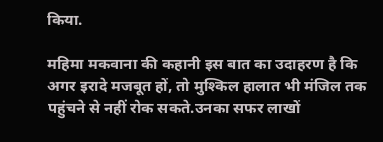किया.

महिमा मकवाना की कहानी इस बात का उदाहरण है कि अगर इरादे मजबूत हों, तो मुश्किल हालात भी मंजिल तक पहुंचने से नहीं रोक सकते.उनका सफर लाखों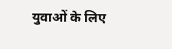युवाओं के लिए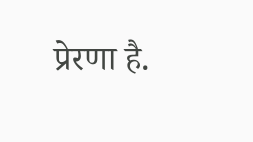प्रेरणा है.